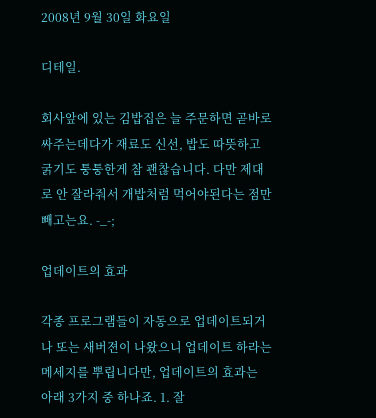2008년 9월 30일 화요일

디테일.

회사앞에 있는 김밥집은 늘 주문하면 곧바로 싸주는데다가 재료도 신선, 밥도 따뜻하고 굵기도 퉁퉁한게 참 괜찮습니다. 다만 제대로 안 잘라줘서 개밥처럼 먹어야된다는 점만 빼고는요. -_-;

업데이트의 효과

각종 프로그램들이 자동으로 업데이트되거나 또는 새버젼이 나왔으니 업데이트 하라는 메세지를 뿌립니다만, 업데이트의 효과는 아래 3가지 중 하나죠. 1. 잘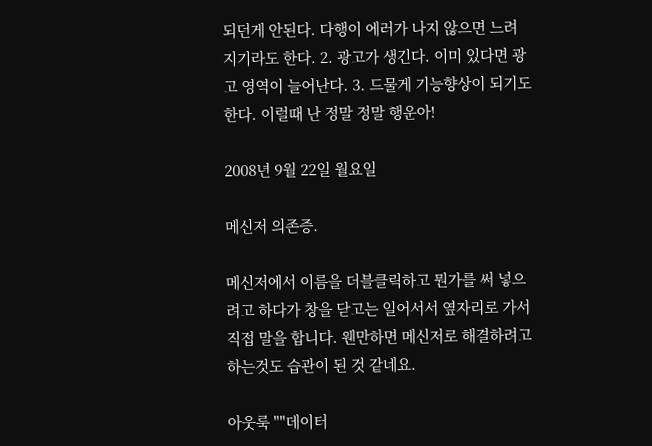되던게 안된다. 다행이 에러가 나지 않으면 느려지기라도 한다. 2. 광고가 생긴다. 이미 있다면 광고 영역이 늘어난다. 3. 드물게 기능향상이 되기도 한다. 이럴때 난 정말 정말 행운아!

2008년 9월 22일 월요일

메신저 의존증.

메신저에서 이름을 더블클릭하고 뭔가를 써 넣으려고 하다가 창을 닫고는 일어서서 옆자리로 가서 직접 말을 합니다. 웬만하면 메신저로 해결하려고 하는것도 습관이 된 것 같네요.

아웃룩 ""데이터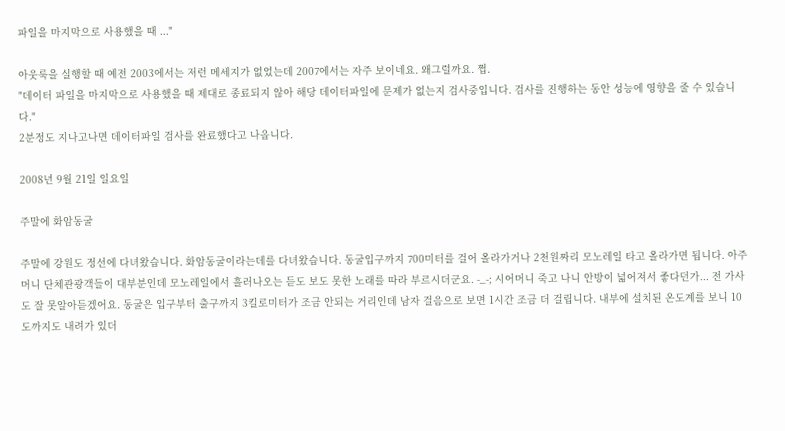파일을 마지막으로 사용했을 때 ..."

아웃룩을 실행할 때 예전 2003에서는 저런 메세지가 없었는데 2007에서는 자주 보이네요. 왜그럴까요. 쩝.
"데이터 파일을 마지막으로 사용했을 때 제대로 종료되지 않아 해당 데이터파일에 문제가 없는지 검사중입니다. 검사를 진행하는 동안 성능에 영향을 줄 수 있습니다."
2분정도 지나고나면 데이터파일 검사를 완료했다고 나옵니다.

2008년 9월 21일 일요일

주말에 화암동굴

주말에 강원도 정선에 다녀왔습니다. 화암동굴이라는데를 다녀왔습니다. 동굴입구까지 700미터를 걸어 올라가거나 2천원짜리 모노레일 타고 올라가면 됩니다. 아주머니 단체관광객들이 대부분인데 모노레일에서 흘러나오는 듣도 보도 못한 노래를 따라 부르시더군요. -_-; 시어머니 죽고 나니 안방이 넓어져서 좋다던가... 전 가사도 잘 못알아듣겠어요. 동굴은 입구부터 출구까지 3킬로미터가 조금 안되는 거리인데 남자 걸음으로 보면 1시간 조금 더 걸립니다. 내부에 설치된 온도계를 보니 10도까지도 내려가 있더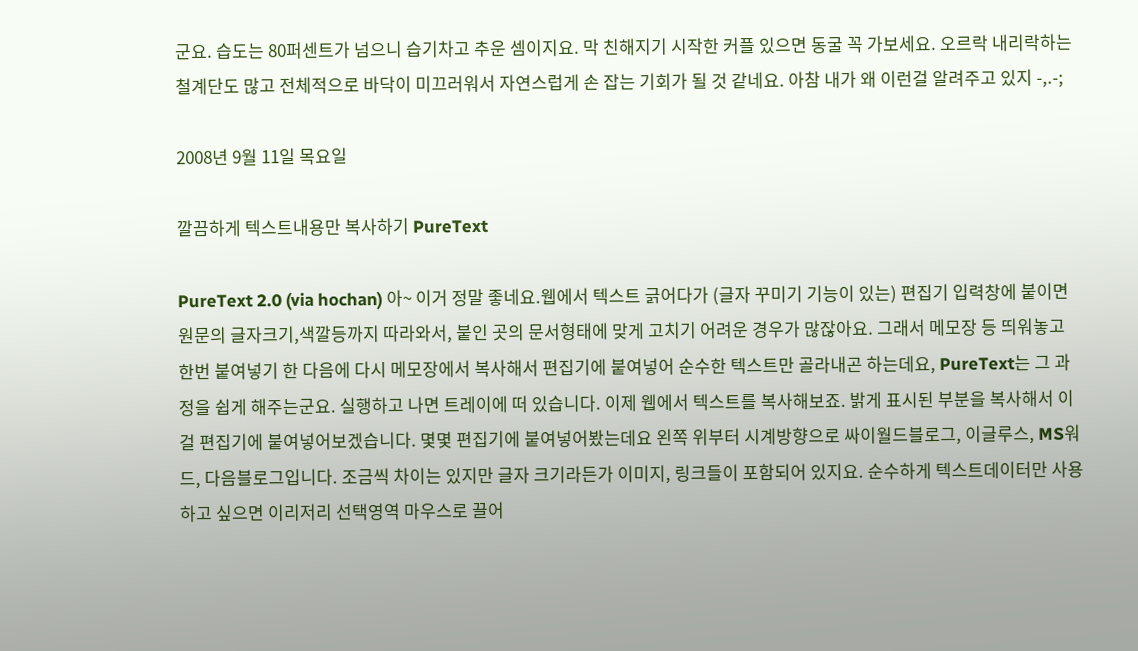군요. 습도는 80퍼센트가 넘으니 습기차고 추운 셈이지요. 막 친해지기 시작한 커플 있으면 동굴 꼭 가보세요. 오르락 내리락하는 철계단도 많고 전체적으로 바닥이 미끄러워서 자연스럽게 손 잡는 기회가 될 것 같네요. 아참 내가 왜 이런걸 알려주고 있지 -,.-;

2008년 9월 11일 목요일

깔끔하게 텍스트내용만 복사하기 PureText

PureText 2.0 (via hochan) 아~ 이거 정말 좋네요.웹에서 텍스트 긁어다가 (글자 꾸미기 기능이 있는) 편집기 입력창에 붙이면 원문의 글자크기,색깔등까지 따라와서, 붙인 곳의 문서형태에 맞게 고치기 어려운 경우가 많잖아요. 그래서 메모장 등 띄워놓고 한번 붙여넣기 한 다음에 다시 메모장에서 복사해서 편집기에 붙여넣어 순수한 텍스트만 골라내곤 하는데요, PureText는 그 과정을 쉽게 해주는군요. 실행하고 나면 트레이에 떠 있습니다. 이제 웹에서 텍스트를 복사해보죠. 밝게 표시된 부분을 복사해서 이걸 편집기에 붙여넣어보겠습니다. 몇몇 편집기에 붙여넣어봤는데요 왼쪽 위부터 시계방향으로 싸이월드블로그, 이글루스, MS워드, 다음블로그입니다. 조금씩 차이는 있지만 글자 크기라든가 이미지, 링크들이 포함되어 있지요. 순수하게 텍스트데이터만 사용하고 싶으면 이리저리 선택영역 마우스로 끌어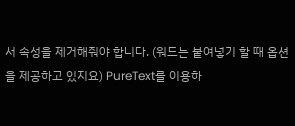서 속성을 제거해줘야 합니다. (워드는 붙여넣기 할 때 옵션을 제공하고 있지요) PureText를 이용하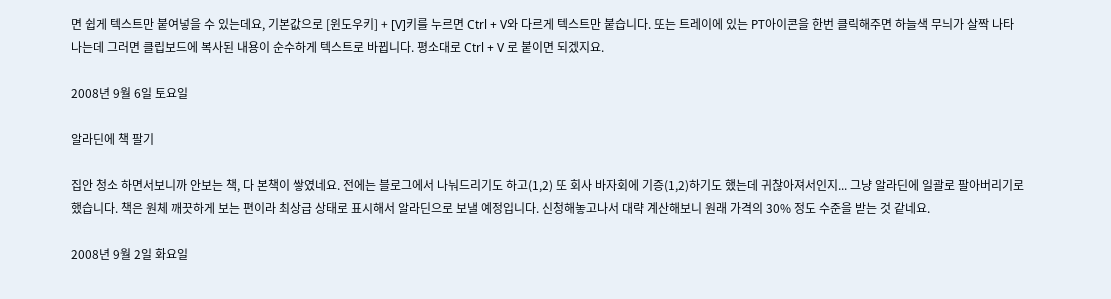면 쉽게 텍스트만 붙여넣을 수 있는데요, 기본값으로 [윈도우키] + [V]키를 누르면 Ctrl + V와 다르게 텍스트만 붙습니다. 또는 트레이에 있는 PT아이콘을 한번 클릭해주면 하늘색 무늬가 살짝 나타나는데 그러면 클립보드에 복사된 내용이 순수하게 텍스트로 바뀝니다. 평소대로 Ctrl + V 로 붙이면 되겠지요.

2008년 9월 6일 토요일

알라딘에 책 팔기

집안 청소 하면서보니까 안보는 책, 다 본책이 쌓였네요. 전에는 블로그에서 나눠드리기도 하고(1,2) 또 회사 바자회에 기증(1,2)하기도 했는데 귀찮아져서인지... 그냥 알라딘에 일괄로 팔아버리기로 했습니다. 책은 원체 깨끗하게 보는 편이라 최상급 상태로 표시해서 알라딘으로 보낼 예정입니다. 신청해놓고나서 대략 계산해보니 원래 가격의 30% 정도 수준을 받는 것 같네요.

2008년 9월 2일 화요일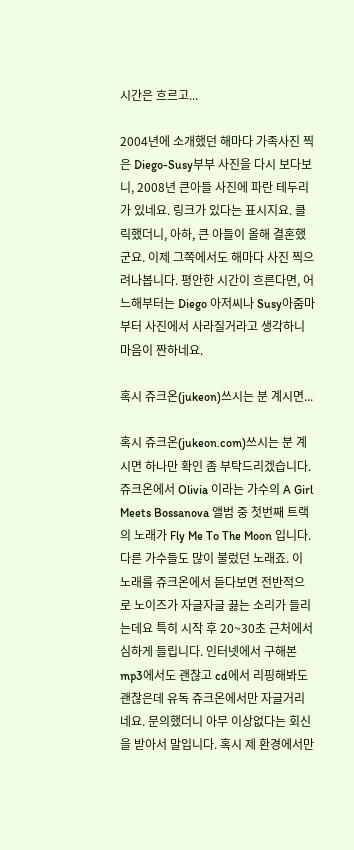시간은 흐르고...

2004년에 소개했던 해마다 가족사진 찍은 Diego-Susy부부 사진을 다시 보다보니, 2008년 큰아들 사진에 파란 테두리가 있네요. 링크가 있다는 표시지요. 클릭했더니, 아하, 큰 아들이 올해 결혼했군요. 이제 그쪽에서도 해마다 사진 찍으려나봅니다. 평안한 시간이 흐른다면, 어느해부터는 Diego 아저씨나 Susy아줌마부터 사진에서 사라질거라고 생각하니 마음이 짠하네요.

혹시 쥬크온(jukeon)쓰시는 분 계시면...

혹시 쥬크온(jukeon.com)쓰시는 분 계시면 하나만 확인 좀 부탁드리겠습니다. 쥬크온에서 Olivia 이라는 가수의 A Girl Meets Bossanova 앨범 중 첫번째 트랙의 노래가 Fly Me To The Moon 입니다. 다른 가수들도 많이 불렀던 노래죠. 이 노래를 쥬크온에서 듣다보면 전반적으로 노이즈가 자글자글 끓는 소리가 들리는데요 특히 시작 후 20~30초 근처에서 심하게 들립니다. 인터넷에서 구해본 mp3에서도 괜찮고 cd에서 리핑해봐도 괜찮은데 유독 쥬크온에서만 자글거리네요. 문의했더니 아무 이상없다는 회신을 받아서 말입니다. 혹시 제 환경에서만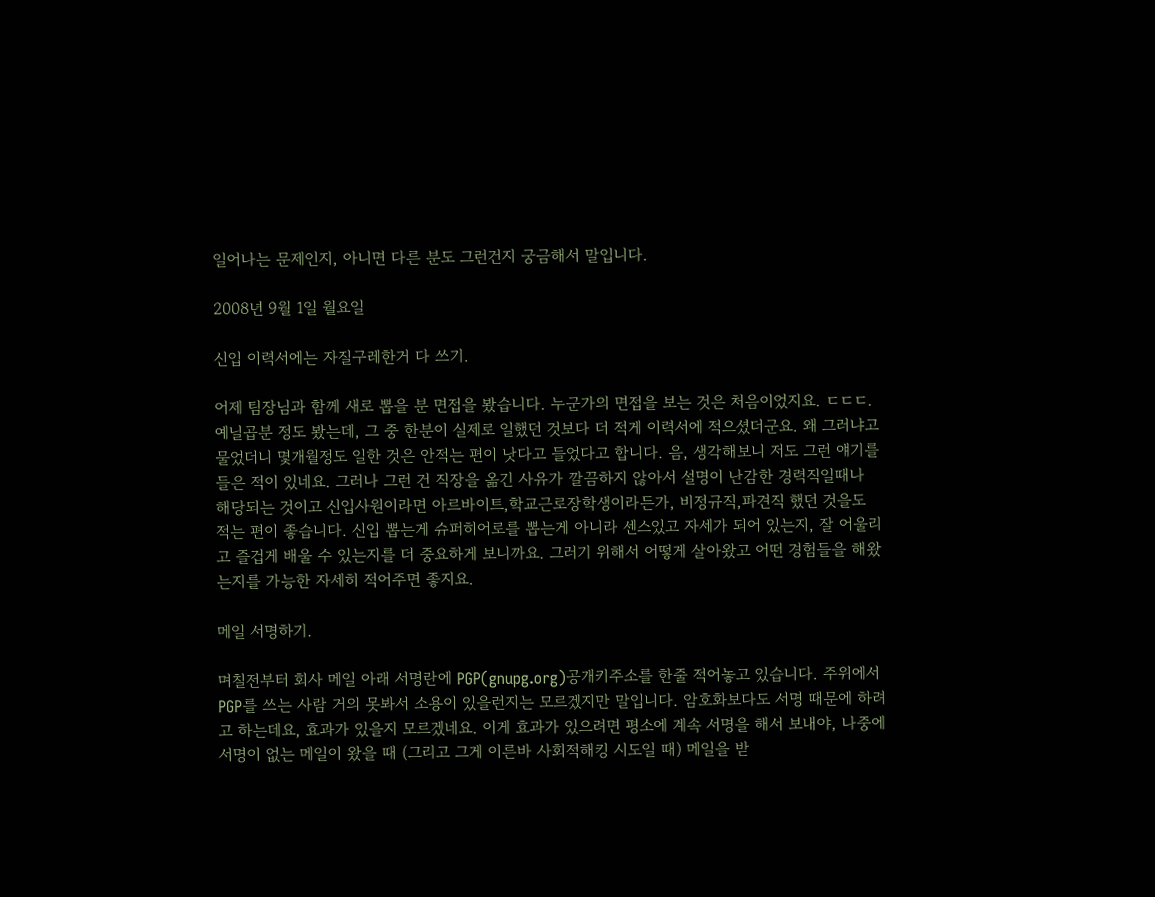일어나는 문제인지, 아니면 다른 분도 그런건지 궁금해서 말입니다.

2008년 9월 1일 월요일

신입 이력서에는 자질구레한거 다 쓰기.

어제 팀장님과 함께 새로 뽑을 분 면접을 봤습니다. 누군가의 면접을 보는 것은 처음이었지요. ㄷㄷㄷ. 예닐곱분 정도 봤는데, 그 중 한분이 실제로 일했던 것보다 더 적게 이력서에 적으셨더군요. 왜 그러냐고 물었더니 몇개월정도 일한 것은 안적는 편이 낫다고 들었다고 합니다. 음, 생각해보니 저도 그런 얘기를 들은 적이 있네요. 그러나 그런 건 직장을 옮긴 사유가 깔끔하지 않아서 설명이 난감한 경력직일때나 해당되는 것이고 신입사원이라면 아르바이트,학교근로장학생이라든가, 비정규직,파견직 했던 것을도 적는 편이 좋습니다. 신입 뽑는게 슈퍼히어로를 뽑는게 아니라 센스있고 자세가 되어 있는지, 잘 어울리고 즐겁게 배울 수 있는지를 더 중요하게 보니까요. 그러기 위해서 어떻게 살아왔고 어떤 경험들을 해왔는지를 가능한 자세히 적어주면 좋지요.

메일 서명하기.

며칠전부터 회사 메일 아래 서명란에 PGP(gnupg.org)공개키주소를 한줄 적어놓고 있습니다. 주위에서 PGP를 쓰는 사람 거의 못봐서 소용이 있을런지는 모르겠지만 말입니다. 암호화보다도 서명 때문에 하려고 하는데요, 효과가 있을지 모르겠네요. 이게 효과가 있으려면 평소에 계속 서명을 해서 보내야, 나중에 서명이 없는 메일이 왔을 때 (그리고 그게 이른바 사회적해킹 시도일 때) 메일을 받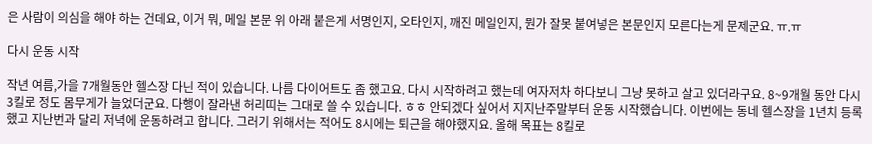은 사람이 의심을 해야 하는 건데요, 이거 뭐, 메일 본문 위 아래 붙은게 서명인지, 오타인지, 깨진 메일인지, 뭔가 잘못 붙여넣은 본문인지 모른다는게 문제군요. ㅠ.ㅠ

다시 운동 시작

작년 여름,가을 7개월동안 헬스장 다닌 적이 있습니다. 나름 다이어트도 좀 했고요. 다시 시작하려고 했는데 여자저차 하다보니 그냥 못하고 살고 있더라구요. 8~9개월 동안 다시 3킬로 정도 몸무게가 늘었더군요. 다행이 잘라낸 허리띠는 그대로 쓸 수 있습니다. ㅎㅎ 안되겠다 싶어서 지지난주말부터 운동 시작했습니다. 이번에는 동네 헬스장을 1년치 등록했고 지난번과 달리 저녁에 운동하려고 합니다. 그러기 위해서는 적어도 8시에는 퇴근을 해야했지요. 올해 목표는 8킬로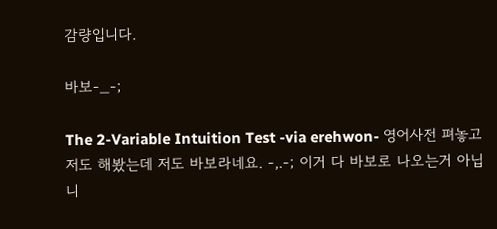감량입니다.

바보-_-;

The 2-Variable Intuition Test -via erehwon- 영어사전 펴놓고 저도 해봤는데 저도 바보라네요. -,.-; 이거 다 바보로 나오는거 아닙니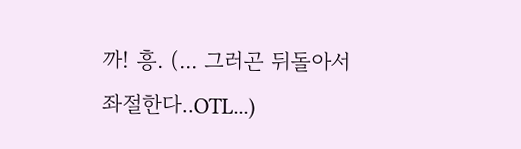까! 흥. (... 그러곤 뒤돌아서 좌절한다..OTL...)